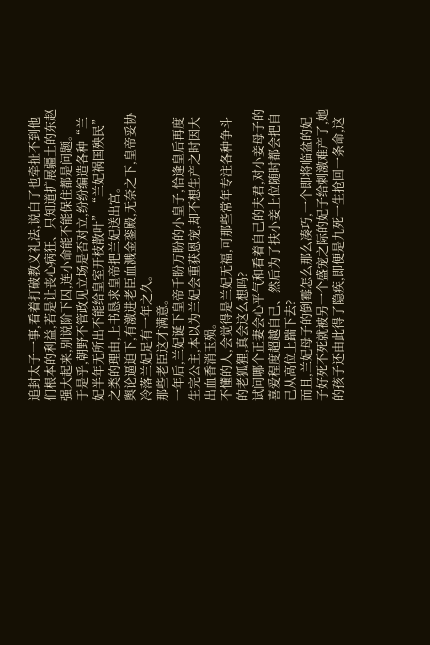追封太子一事,看着打破教义礼法,说白了也牵扯不到他们根本的利益,若是让丧心病狂、只知道扩展疆土的东赵强大起来,别说阶下囚,连小命能不能保住都是问题。
于是乎,朝野不管政见立场是否对立,纷纷编造各种“兰妃半年无所出不能给皇室开枝散叶”“兰妃祸国殃民”之类的理由,上书恳求皇帝把兰妃送出宫。
舆论逼迫下,有激进老臣血溅金銮殿,无奈之下,皇帝妥协冷落兰妃足有一年之久。
那些老臣这才满意。
一年后,兰妃诞下皇帝千盼万盼的小皇子,恰逢皇后再度生完公主,本以为兰妃会重获恩宠,却不想生产之时因大出血香消玉殒。
不懂的人,会觉得是兰妃无福,可那些常年专注各种争斗的老狐狸,真会这么想吗?
试问哪个正妻会心平气和看着自己的夫君,对小妾母子的喜爱程度超越自己、然后为了扶小妾上位随时都会把自己从高位上踹下去?
而且,兰妃母子的倒霉怎么那么凑巧,一个即将临盆的妃子好死不死就被另一个盛宠之际的妃子给刺激难产了,她的孩子还由此得了隐疾,即便是九死一生抢回一条命,这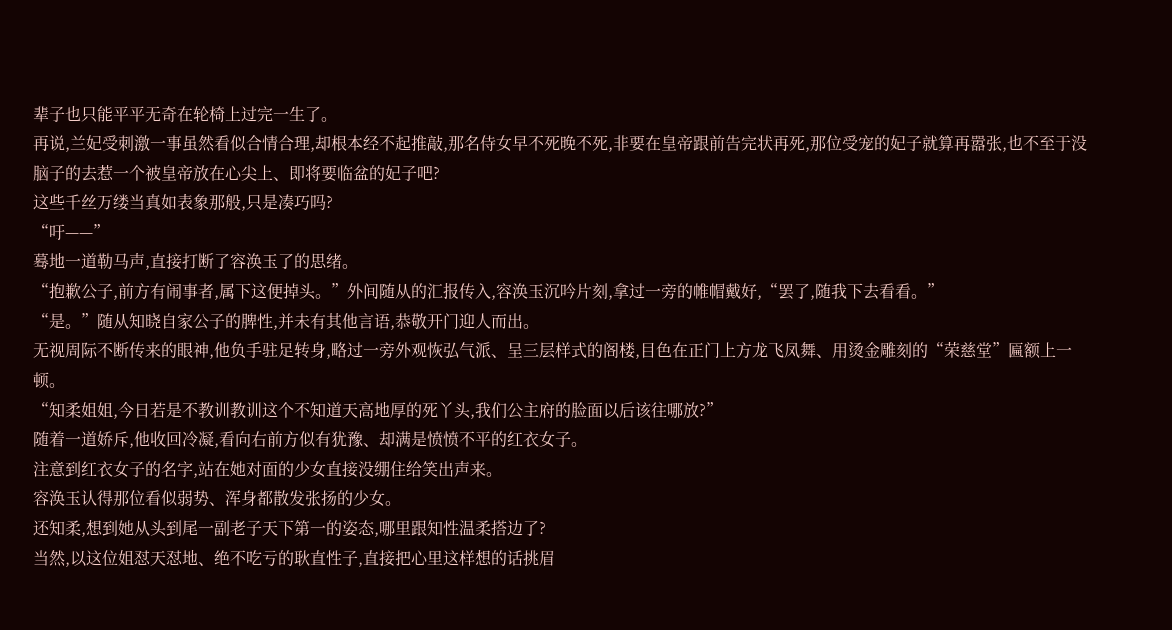辈子也只能平平无奇在轮椅上过完一生了。
再说,兰妃受刺激一事虽然看似合情合理,却根本经不起推敲,那名侍女早不死晚不死,非要在皇帝跟前告完状再死,那位受宠的妃子就算再嚣张,也不至于没脑子的去惹一个被皇帝放在心尖上、即将要临盆的妃子吧?
这些千丝万缕当真如表象那般,只是凑巧吗?
“吁——”
蓦地一道勒马声,直接打断了容涣玉了的思绪。
“抱歉公子,前方有闹事者,属下这便掉头。”外间随从的汇报传入,容涣玉沉吟片刻,拿过一旁的帷帽戴好,“罢了,随我下去看看。”
“是。”随从知晓自家公子的脾性,并未有其他言语,恭敬开门迎人而出。
无视周际不断传来的眼神,他负手驻足转身,略过一旁外观恢弘气派、呈三层样式的阁楼,目色在正门上方龙飞凤舞、用烫金雕刻的“荣慈堂”匾额上一顿。
“知柔姐姐,今日若是不教训教训这个不知道天高地厚的死丫头,我们公主府的脸面以后该往哪放?”
随着一道娇斥,他收回冷凝,看向右前方似有犹豫、却满是愤愤不平的红衣女子。
注意到红衣女子的名字,站在她对面的少女直接没绷住给笑出声来。
容涣玉认得那位看似弱势、浑身都散发张扬的少女。
还知柔,想到她从头到尾一副老子天下第一的姿态,哪里跟知性温柔搭边了?
当然,以这位姐怼天怼地、绝不吃亏的耿直性子,直接把心里这样想的话挑眉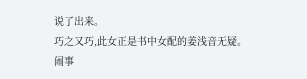说了出来。
巧之又巧,此女正是书中女配的姜浅音无疑。
闹事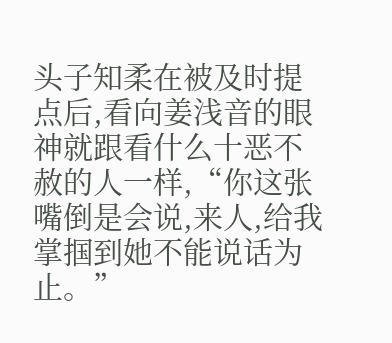头子知柔在被及时提点后,看向姜浅音的眼神就跟看什么十恶不赦的人一样,“你这张嘴倒是会说,来人,给我掌掴到她不能说话为止。”